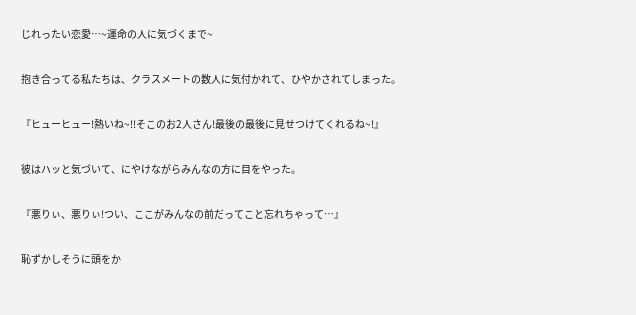じれったい恋愛…~運命の人に気づくまで~


抱き合ってる私たちは、クラスメートの数人に気付かれて、ひやかされてしまった。


『ヒューヒュー!熱いね~!!そこのお2人さん!最後の最後に見せつけてくれるね~!』


彼はハッと気づいて、にやけながらみんなの方に目をやった。


『悪りぃ、悪りぃ!つい、ここがみんなの前だってこと忘れちゃって…』


恥ずかしそうに頭をか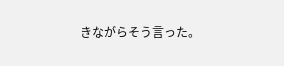きながらそう言った。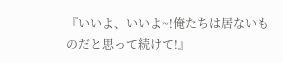『いいよ、いいよ~!俺たちは居ないものだと思って続けて!』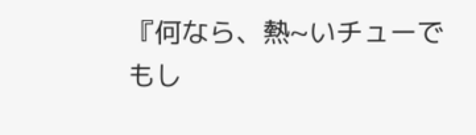『何なら、熱~いチューでもし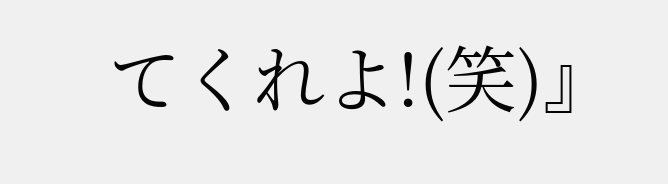てくれよ!(笑)』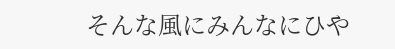そんな風にみんなにひや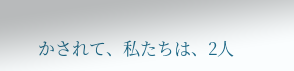かされて、私たちは、2人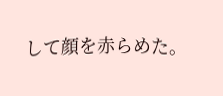して顔を赤らめた。